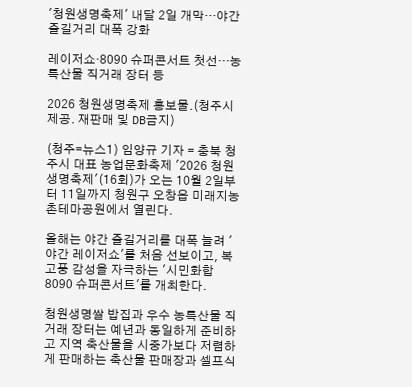'청원생명축제' 내달 2일 개막…야간 즐길거리 대폭 강화

레이저쇼·8090 슈퍼콘서트 첫선…농특산물 직거래 장터 등

2026 청원생명축제 홍보물.(청주시 제공. 재판매 및 DB금지)

(청주=뉴스1) 임양규 기자 = 충북 청주시 대표 농업문화축제 '2026 청원생명축제'(16회)가 오는 10월 2일부터 11일까지 청원구 오창읍 미래지농촌테마공원에서 열린다.

올해는 야간 즐길거리를 대폭 늘려 '야간 레이저쇼'를 처음 선보이고, 복고풍 감성을 자극하는 '시민화합 8090 슈퍼콘서트'를 개최한다.

청원생명쌀 밥집과 우수 농특산물 직거래 장터는 예년과 동일하게 준비하고 지역 축산물을 시중가보다 저렴하게 판매하는 축산물 판매장과 셀프식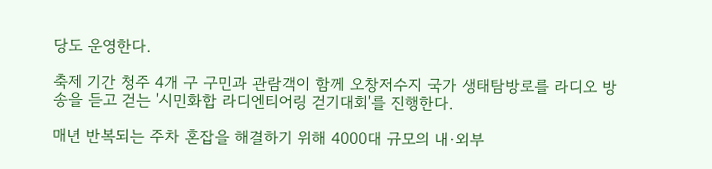당도 운영한다.

축제 기간 청주 4개 구 구민과 관람객이 함께 오창저수지 국가 생태탐방로를 라디오 방송을 듣고 걷는 '시민화합 라디엔티어링 걷기대회'를 진행한다.

매년 반복되는 주차 혼잡을 해결하기 위해 4000대 규모의 내·외부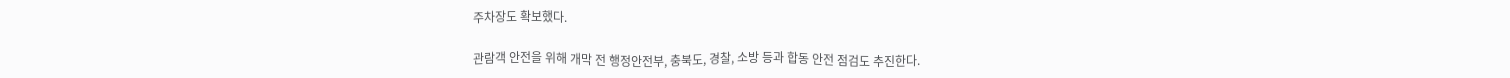주차장도 확보했다.

관람객 안전을 위해 개막 전 행정안전부, 충북도, 경찰, 소방 등과 합동 안전 점검도 추진한다.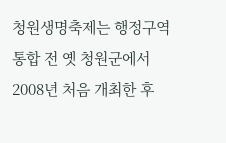청원생명축제는 행정구역 통합 전 옛 청원군에서 2008년 처음 개최한 후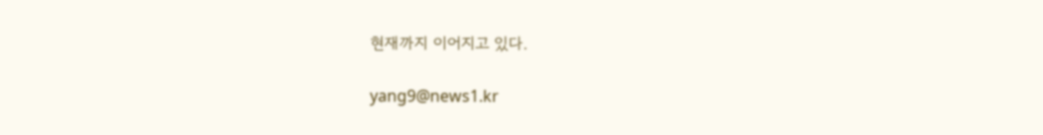현재까지 이어지고 있다.

yang9@news1.kr